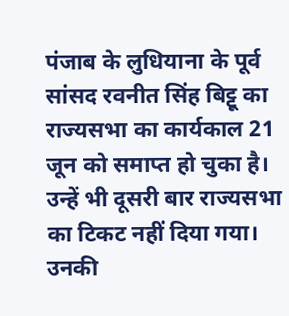पंजाब के लुधियाना के पूर्व सांसद रवनीत सिंह बिट्टू का राज्यसभा का कार्यकाल 21 जून को समाप्त हो चुका है। उन्हें भी दूसरी बार राज्यसभा का टिकट नहीं दिया गया। उनकी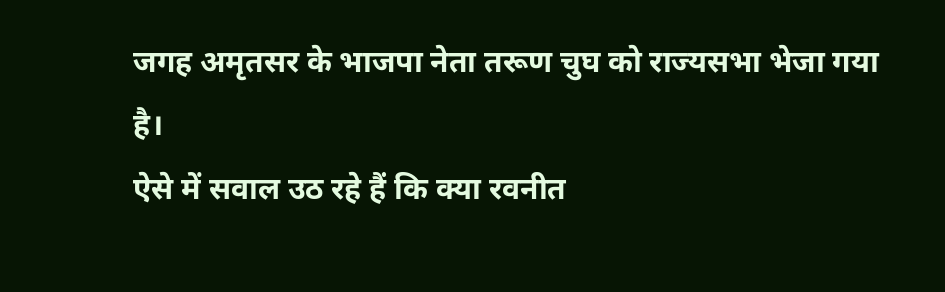जगह अमृतसर के भाजपा नेता तरूण चुघ को राज्यसभा भेजा गया है।
ऐसे में सवाल उठ रहे हैं कि क्या रवनीत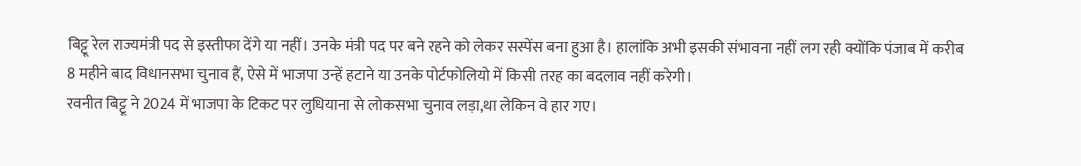बिट्टू रेल राज्यमंत्री पद से इस्तीफा देंगे या नहीं। उनके मंत्री पद पर बने रहने को लेकर सस्पेंस बना हुआ है। हालांकि अभी इसकी संभावना नहीं लग रही क्योंकि पंजाब में करीब 8 महीने बाद विधानसभा चुनाव हैं, ऐसे में भाजपा उन्हें हटाने या उनके पोर्टफोलियो में किसी तरह का बदलाव नहीं करेगी।
रवनीत बिट्टू ने 2024 में भाजपा के टिकट पर लुधियाना से लोकसभा चुनाव लड़ा,था लेकिन वे हार गए।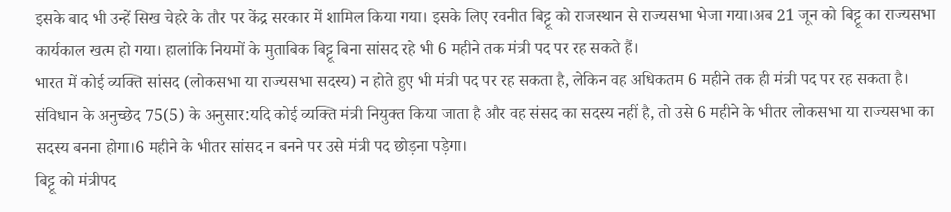इसके बाद भी उन्हें सिख चेहरे के तौर पर केंद्र सरकार में शामिल किया गया। इसके लिए रवनीत बिट्टू को राजस्थान से राज्यसभा भेजा गया।अब 21 जून को बिट्टू का राज्यसभा कार्यकाल खत्म हो गया। हालांकि नियमों के मुताबिक बिट्टू बिना सांसद रहे भी 6 महीने तक मंत्री पद पर रह सकते हैं।
भारत में कोई व्यक्ति सांसद (लोकसभा या राज्यसभा सदस्य) न होते हुए भी मंत्री पद पर रह सकता है, लेकिन वह अधिकतम 6 महीने तक ही मंत्री पद पर रह सकता है।
संविधान के अनुच्छेद 75(5) के अनुसार:यदि कोई व्यक्ति मंत्री नियुक्त किया जाता है और वह संसद का सदस्य नहीं है, तो उसे 6 महीने के भीतर लोकसभा या राज्यसभा का सदस्य बनना होगा।6 महीने के भीतर सांसद न बनने पर उसे मंत्री पद छोड़ना पड़ेगा।
बिट्टू को मंत्रीपद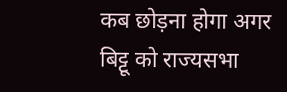कब छोड़ना होगा अगर बिट्टू को राज्यसभा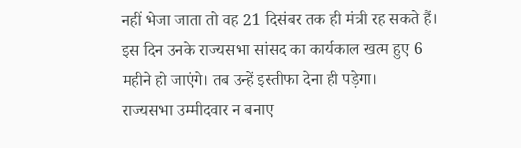नहीं भेजा जाता तो वह 21 दिसंबर तक ही मंत्री रह सकते हैं। इस दिन उनके राज्यसभा सांसद का कार्यकाल खत्म हुए 6 महीने हो जाएंगे। तब उन्हें इस्तीफा देना ही पड़ेगा।
राज्यसभा उम्मीदवार न बनाए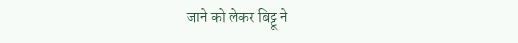जाने को लेकर बिट्टू ने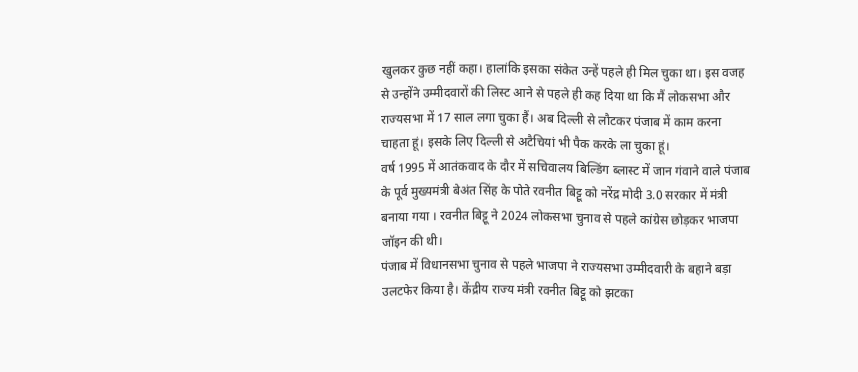खुलकर कुछ नहीं कहा। हालांकि इसका संकेत उन्हें पहले ही मिल चुका था। इस वजह से उन्होंने उम्मीदवारों की लिस्ट आने से पहले ही कह दिया था कि मैं लोकसभा और राज्यसभा में 17 साल लगा चुका हैं। अब दिल्ली से लौटकर पंजाब में काम करना चाहता हूं। इसके लिए दिल्ली से अटैचियां भी पैक करके ला चुका हूं।
वर्ष 1995 में आतंकवाद के दौर में सचिवालय बिल्डिंग ब्लास्ट में जान गंवाने वाले पंजाब के पूर्व मुख्यमंत्री बेअंत सिंह के पोते रवनीत बिट्टू को नरेंद्र मोदी 3.0 सरकार में मंत्री बनाया गया । रवनीत बिट्टू ने 2024 लोकसभा चुनाव से पहले कांग्रेस छोड़कर भाजपा जॉइन की थी।
पंजाब में विधानसभा चुनाव से पहले भाजपा ने राज्यसभा उम्मीदवारी के बहाने बड़ा उलटफेर किया है। केंद्रीय राज्य मंत्री रवनीत बिट्टू को झटका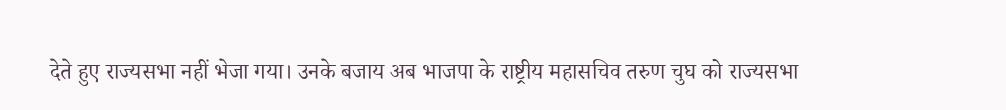देते हुए राज्यसभा नहीं भेजा गया। उनके बजाय अब भाजपा के राष्ट्रीय महासचिव तरुण चुघ को राज्यसभा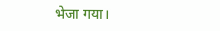भेजा गया।